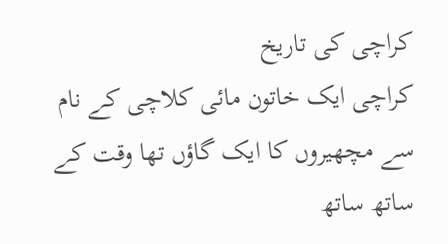کراچی کی تاریخ
کراچی ایک خاتون مائی کلاچی کے نام سے مچھیروں کا ایک گاؤں تھا وقت کے ساتھ ساتھ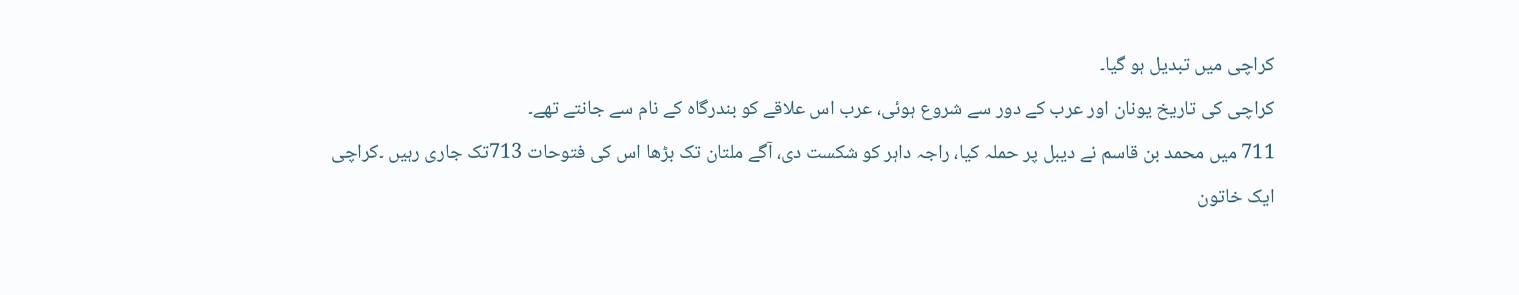کراچی میں تبدیل ہو گیا۔
کراچی کی تاریخ یونان اور عرب کے دور سے شروع ہوئی، عرب اس علاقے کو بندرگاہ کے نام سے جانتے تھے۔
711 میں محمد بن قاسم نے دیبل پر حملہ کیا، راجہ داہر کو شکست دی، آگے ملتان تک بڑھا اس کی فتوحات 713تک جاری رہیں ۔کراچی ایک خاتون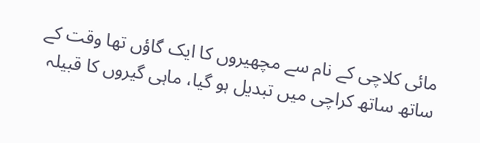مائی کلاچی کے نام سے مچھیروں کا ایک گاؤں تھا وقت کے ساتھ ساتھ کراچی میں تبدیل ہو گیا، ماہی گیروں کا قبیلہ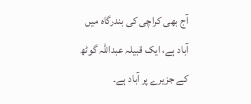آج بھی کراچی کی بندرگاہ میں آباد ہے، ایک قبیلہ عبداللہ گوٹھ کے جزیرے پر آباد ہے۔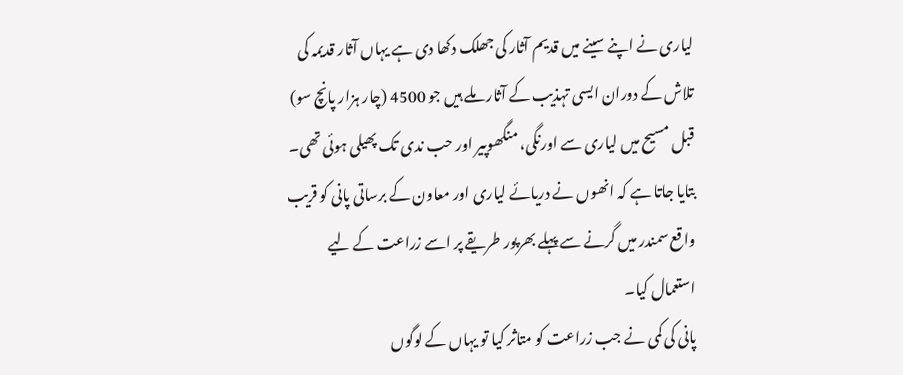لیاری نے اپنے سینے میں قدیم آثار کی جھلک دکھا دی ہے یہاں آثار قدیمہ کی تلاش کے دوران ایسی تہذیب کے آثار ملے ہیں جو 4500 (چار ہزار پانچ سو) قبل مسیح میں لیاری سے اورنگی، منگھوپیر اور حب ندی تک پھیلی ہوئی تھی۔ بتایا جاتا ہے کہ انھوں نے دریائے لیاری اور معاون کے برساتی پانی کو قریب واقع سمندر میں گرنے سے پہلے بھرپور طریقے پر اسے زراعت کے لیے استعمال کیا۔
پانی کی کمی نے جب زراعت کو متاثر کیا تو یہاں کے لوگوں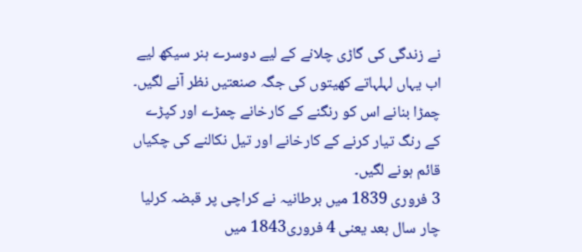نے زندگی کی گاڑی چلانے کے لیے دوسرے ہنر سیکھ لیے اب یہاں لہلہاتے کھیتوں کی جگہ صنعتیں نظر آنے لگیں۔ چمڑا بنانے اس کو رنگنے کے کارخانے چمڑے اور کپڑے کے رنگ تیار کرنے کے کارخانے اور تیل نکالنے کی چکیاں قائم ہونے لگیں۔
3 فروری 1839 میں برطانیہ نے کراچی پر قبضہ کرلیا چار سال بعد یعنی 4 فروری1843 میں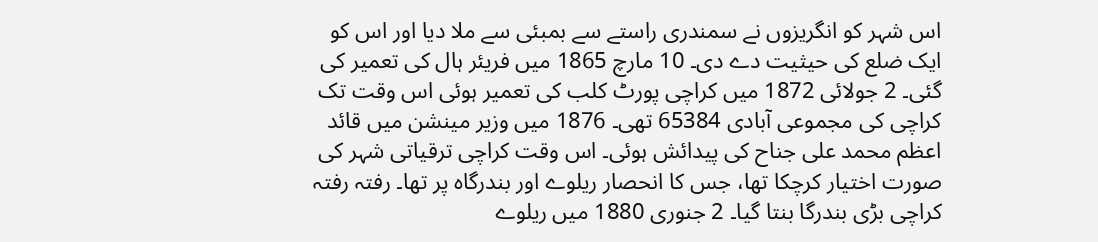اس شہر کو انگریزوں نے سمندری راستے سے بمبئی سے ملا دیا اور اس کو ایک ضلع کی حیثیت دے دی۔ 10 مارچ 1865 میں فریئر ہال کی تعمیر کی گئی۔ 2 جولائی 1872 میں کراچی پورٹ کلب کی تعمیر ہوئی اس وقت تک کراچی کی مجموعی آبادی 65384 تھی۔ 1876 میں وزیر مینشن میں قائد اعظم محمد علی جناح کی پیدائش ہوئی۔ اس وقت کراچی ترقیاتی شہر کی صورت اختیار کرچکا تھا، جس کا انحصار ریلوے اور بندرگاہ پر تھا۔ رفتہ رفتہ کراچی بڑی بندرگا بنتا گیا۔ 2 جنوری 1880 میں ریلوے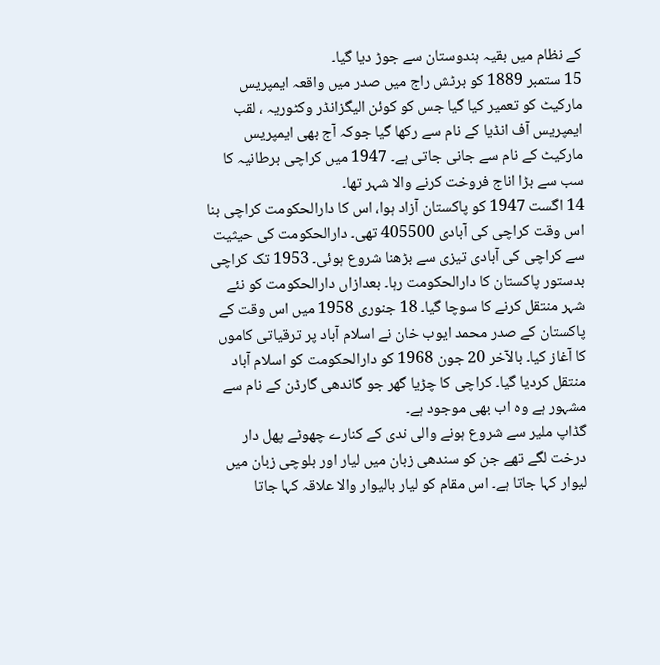کے نظام میں بقیہ ہندوستان سے جوڑ دیا گیا۔
15 ستمبر 1889 کو برٹش راج میں صدر میں واقعہ ایمپریس مارکیٹ کو تعمیر کیا گیا جس کو کوئن الیگزانڈر وکٹوریہ ، لقب ایمپریس آف انڈیا کے نام سے رکھا گیا جوکہ آج بھی ایمپریس مارکیٹ کے نام سے جانی جاتی ہے۔ 1947 میں کراچی برطانیہ کا سب سے بڑا اناج فروخت کرنے والا شہر تھا۔
14 اگست 1947 کو پاکستان آزاد ہوا، اس کا دارالحکومت کراچی بنا اس وقت کراچی کی آبادی 405500 تھی۔ دارالحکومت کی حیثیت سے کراچی کی آبادی تیزی سے بڑھنا شروع ہوئی۔ 1953 تک کراچی بدستور پاکستان کا دارالحکومت رہا۔ بعدازاں دارالحکومت کو نئے شہر منتقل کرنے کا سوچا گیا۔ 18 جنوری 1958 میں اس وقت کے پاکستان کے صدر محمد ایوب خان نے اسلام آباد پر ترقیاتی کاموں کا آغاز کیا۔ بالآخر 20 جون 1968 کو دارالحکومت کو اسلام آباد منتقل کردیا گیا۔ کراچی کا چڑیا گھر جو گاندھی گارڈن کے نام سے مشہور ہے وہ اب بھی موجود ہے۔
گڈاپ ملیر سے شروع ہونے والی ندی کے کنارے چھوٹے پھل دار درخت لگے تھے جن کو سندھی زبان میں لیار اور بلوچی زبان میں لیوار کہا جاتا ہے۔ اس مقام کو لیار بالیوار والا علاقہ کہا جاتا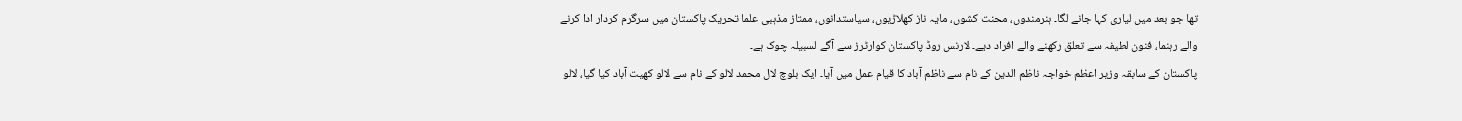تھا جو بعد میں لیاری کہا جانے لگا۔ ہنرمندوں، محنت کشوں، مایہ ناز کھلاڑیوں، سیاستدانوں، ممتاز مذہبی علما تحریک پاکستان میں سرگرم کردار ادا کرنے والے رہنما، فنون لطیفہ سے تعلق رکھنے والے افراد دیے۔ لارنس روڈ پاکستان کوارٹرز سے آگے لسبیلہ چوک ہے۔
پاکستان کے سابقہ وزیر اعظم خواجہ ناظم الدین کے نام سے ناظم آباد کا قیام عمل میں آیا۔ ایک بلوچ لال محمد لالو کے نام سے لالو کھیت آباد کیا گیا، لالو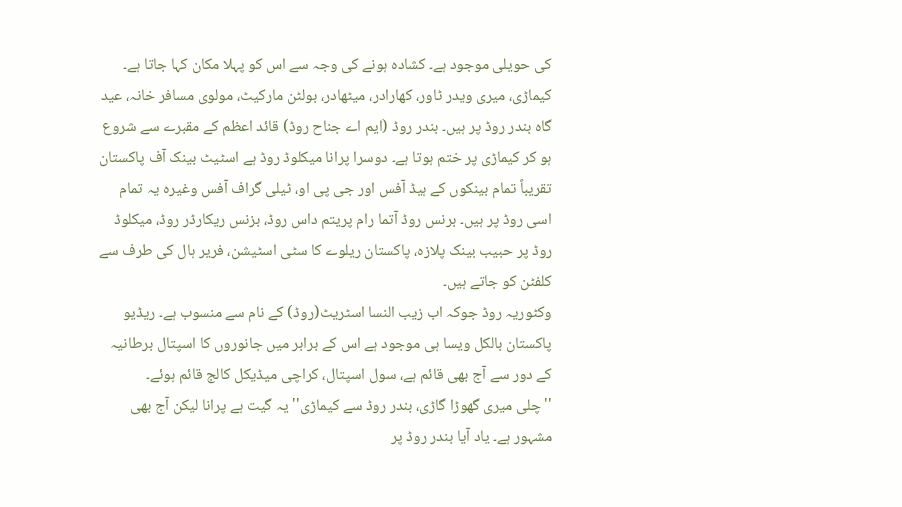کی حویلی موجود ہے۔ کشادہ ہونے کی وجہ سے اس کو پہلا مکان کہا جاتا ہے۔
کیماڑی، میری ویدر ٹاور، کھارادر، میٹھادر، بولٹن مارکیٹ، مولوی مسافر خانہ، عید گاہ بندر روڈ پر ہیں۔ بندر روڈ (ایم اے جناح روڈ) قائد اعظم کے مقبرے سے شروع ہو کر کیماڑی پر ختم ہوتا ہے۔ دوسرا پرانا میکلوڈ روڈ ہے اسٹیٹ بینک آف پاکستان تقریباً تمام بینکوں کے ہیڈ آفس اور جی پی او، ٹیلی گراف آفس وغیرہ یہ تمام اسی روڈ پر ہیں۔ برنس روڈ آتما رام پریتم داس روڈ، بزنس ریکارڈر روڈ، میکلوڈ روڈ پر حبیب بینک پلازہ، پاکستان ریلوے کا سٹی اسٹیشن، فریر ہال کی طرف سے کلفٹن کو جاتے ہیں۔
وکٹوریہ روڈ جوکہ اب زیب النسا اسٹریٹ(روڈ) کے نام سے منسوب ہے۔ ریڈیو پاکستان بالکل ویسا ہی موجود ہے اس کے برابر میں جانوروں کا اسپتال برطانیہ کے دور سے آج بھی قائم ہے، سول اسپتال، کراچی میڈیکل کالج قائم ہوئے۔
''چلی میری گھوڑا گاڑی، بندر روڈ سے کیماڑی'' یہ گیت ہے پرانا لیکن آج بھی مشہور ہے۔ یاد آیا بندر روڈ پر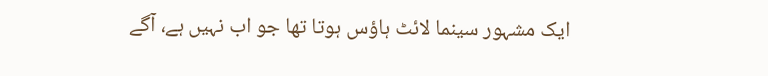ایک مشہور سینما لائٹ ہاؤس ہوتا تھا جو اب نہیں ہے، آگے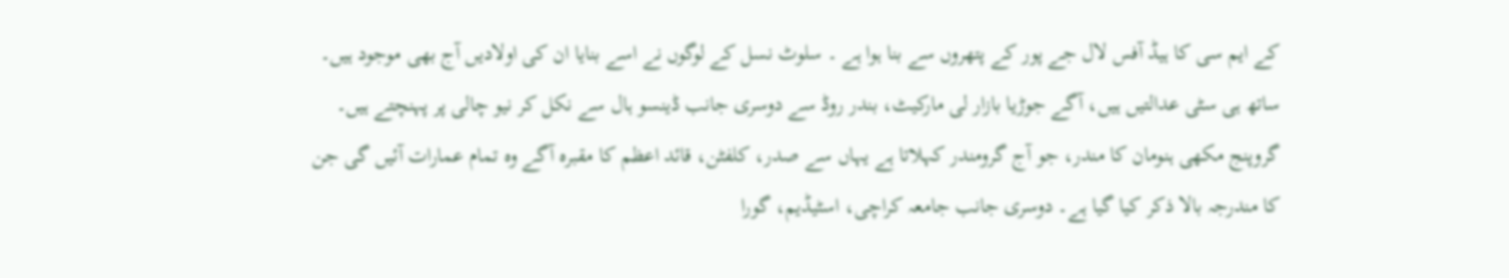کے ایم سی کا ہیڈ آفس لال جے پور کے پتھروں سے بنا ہوا ہے ۔ سلوٹ نسل کے لوگوں نے اسے بنایا ان کی اولادیں آج بھی موجود ہیں۔ ساتھ ہی سٹی عدالتیں ہیں، آگے جوڑیا بازار لی مارکیٹ، بندر روڈ سے دوسری جانب ڈینسو ہال سے نکل کر نیو چالی پر پہنچتے ہیں۔
گروپنج مکھی ہنومان کا مندر، جو آج گرومندر کہلاتا ہے یہاں سے صدر، کلفٹن، قائد اعظم کا مقبرہ آگے وہ تمام عمارات آئیں گی جن کا مندرجہ بالا ذکر کیا گیا ہے۔ دوسری جانب جامعہ کراچی، اسٹیڈیم، گورا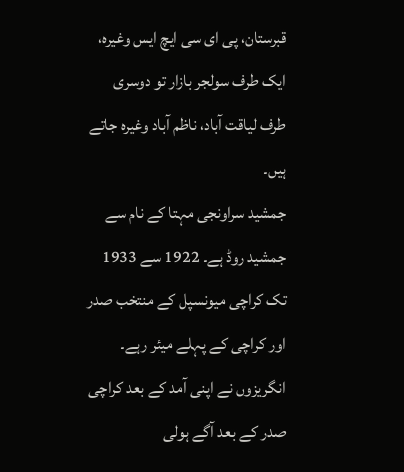قبرستان، پی ای سی ایچ ایس وغیرہ، ایک طرف سولجر بازار تو دوسری طرف لیاقت آباد، ناظم آباد وغیرہ جاتے ہیں۔
جمشید سراونجی مہتا کے نام سے جمشید روڈ ہے۔ 1922 سے 1933 تک کراچی میونسپل کے منتخب صدر اور کراچی کے پہلے میئر رہے۔ انگریزوں نے اپنی آمد کے بعد کراچی صدر کے بعد آگے ہولی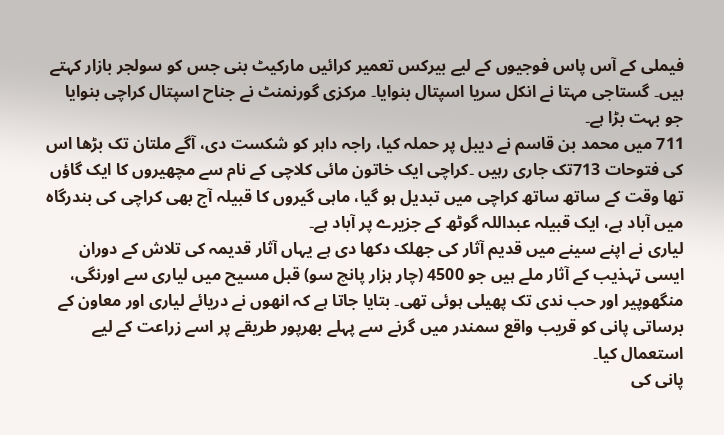فیملی کے آس پاس فوجیوں کے لیے بیرکس تعمیر کرائیں مارکیٹ بنی جس کو سولجر بازار کہتے ہیں۔ گستاجی مہتا نے انکل سریا اسپتال بنوایا۔ مرکزی گورنمنٹ نے جناح اسپتال کراچی بنوایا جو بہت بڑا ہے۔
711 میں محمد بن قاسم نے دیبل پر حملہ کیا، راجہ داہر کو شکست دی، آگے ملتان تک بڑھا اس کی فتوحات 713تک جاری رہیں ۔کراچی ایک خاتون مائی کلاچی کے نام سے مچھیروں کا ایک گاؤں تھا وقت کے ساتھ ساتھ کراچی میں تبدیل ہو گیا، ماہی گیروں کا قبیلہ آج بھی کراچی کی بندرگاہ میں آباد ہے، ایک قبیلہ عبداللہ گوٹھ کے جزیرے پر آباد ہے۔
لیاری نے اپنے سینے میں قدیم آثار کی جھلک دکھا دی ہے یہاں آثار قدیمہ کی تلاش کے دوران ایسی تہذیب کے آثار ملے ہیں جو 4500 (چار ہزار پانچ سو) قبل مسیح میں لیاری سے اورنگی، منگھوپیر اور حب ندی تک پھیلی ہوئی تھی۔ بتایا جاتا ہے کہ انھوں نے دریائے لیاری اور معاون کے برساتی پانی کو قریب واقع سمندر میں گرنے سے پہلے بھرپور طریقے پر اسے زراعت کے لیے استعمال کیا۔
پانی کی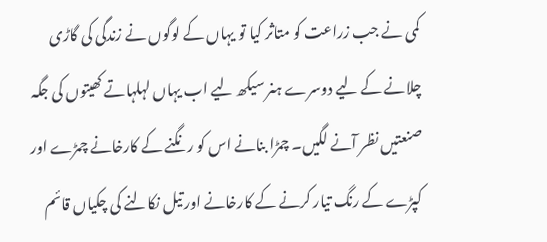کمی نے جب زراعت کو متاثر کیا تو یہاں کے لوگوں نے زندگی کی گاڑی چلانے کے لیے دوسرے ہنر سیکھ لیے اب یہاں لہلہاتے کھیتوں کی جگہ صنعتیں نظر آنے لگیں۔ چمڑا بنانے اس کو رنگنے کے کارخانے چمڑے اور کپڑے کے رنگ تیار کرنے کے کارخانے اور تیل نکالنے کی چکیاں قائم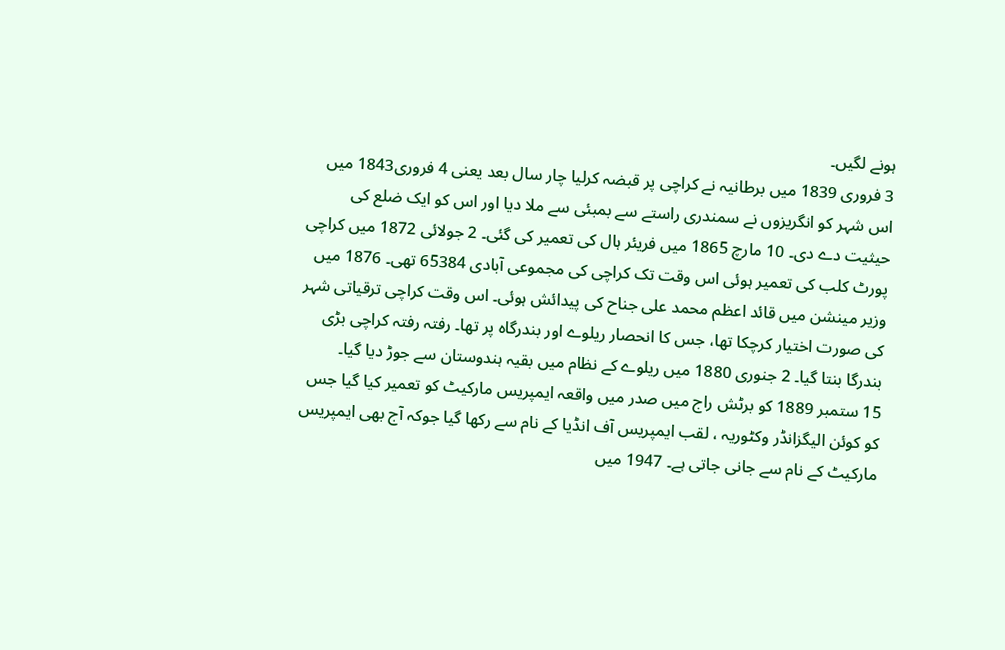ہونے لگیں۔
3 فروری 1839 میں برطانیہ نے کراچی پر قبضہ کرلیا چار سال بعد یعنی 4 فروری1843 میں اس شہر کو انگریزوں نے سمندری راستے سے بمبئی سے ملا دیا اور اس کو ایک ضلع کی حیثیت دے دی۔ 10 مارچ 1865 میں فریئر ہال کی تعمیر کی گئی۔ 2 جولائی 1872 میں کراچی پورٹ کلب کی تعمیر ہوئی اس وقت تک کراچی کی مجموعی آبادی 65384 تھی۔ 1876 میں وزیر مینشن میں قائد اعظم محمد علی جناح کی پیدائش ہوئی۔ اس وقت کراچی ترقیاتی شہر کی صورت اختیار کرچکا تھا، جس کا انحصار ریلوے اور بندرگاہ پر تھا۔ رفتہ رفتہ کراچی بڑی بندرگا بنتا گیا۔ 2 جنوری 1880 میں ریلوے کے نظام میں بقیہ ہندوستان سے جوڑ دیا گیا۔
15 ستمبر 1889 کو برٹش راج میں صدر میں واقعہ ایمپریس مارکیٹ کو تعمیر کیا گیا جس کو کوئن الیگزانڈر وکٹوریہ ، لقب ایمپریس آف انڈیا کے نام سے رکھا گیا جوکہ آج بھی ایمپریس مارکیٹ کے نام سے جانی جاتی ہے۔ 1947 میں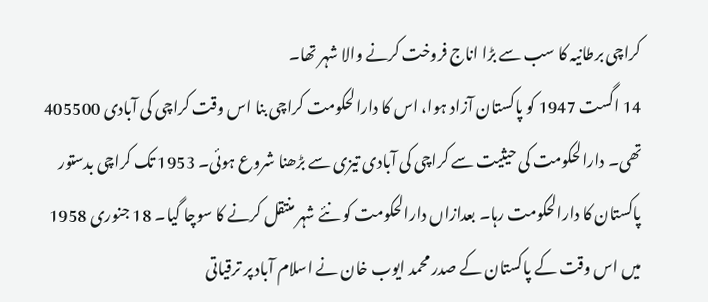کراچی برطانیہ کا سب سے بڑا اناج فروخت کرنے والا شہر تھا۔
14 اگست 1947 کو پاکستان آزاد ہوا، اس کا دارالحکومت کراچی بنا اس وقت کراچی کی آبادی 405500 تھی۔ دارالحکومت کی حیثیت سے کراچی کی آبادی تیزی سے بڑھنا شروع ہوئی۔ 1953 تک کراچی بدستور پاکستان کا دارالحکومت رہا۔ بعدازاں دارالحکومت کو نئے شہر منتقل کرنے کا سوچا گیا۔ 18 جنوری 1958 میں اس وقت کے پاکستان کے صدر محمد ایوب خان نے اسلام آباد پر ترقیاتی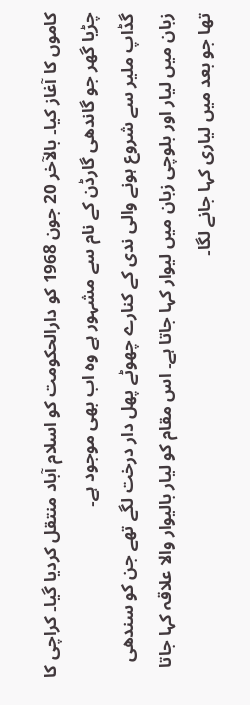کاموں کا آغاز کیا۔ بالآخر 20 جون 1968 کو دارالحکومت کو اسلام آباد منتقل کردیا گیا۔ کراچی کا چڑیا گھر جو گاندھی گارڈن کے نام سے مشہور ہے وہ اب بھی موجود ہے۔
گڈاپ ملیر سے شروع ہونے والی ندی کے کنارے چھوٹے پھل دار درخت لگے تھے جن کو سندھی زبان میں لیار اور بلوچی زبان میں لیوار کہا جاتا ہے۔ اس مقام کو لیار بالیوار والا علاقہ کہا جاتا تھا جو بعد میں لیاری کہا جانے لگا۔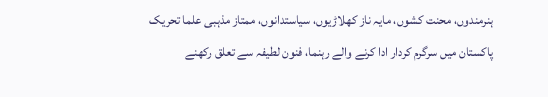ہنرمندوں، محنت کشوں، مایہ ناز کھلاڑیوں، سیاستدانوں، ممتاز مذہبی علما تحریک پاکستان میں سرگرم کردار ادا کرنے والے رہنما، فنون لطیفہ سے تعلق رکھنے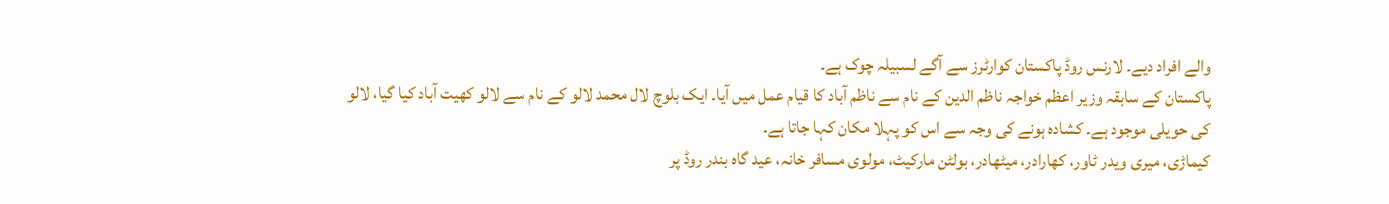والے افراد دیے۔ لارنس روڈ پاکستان کوارٹرز سے آگے لسبیلہ چوک ہے۔
پاکستان کے سابقہ وزیر اعظم خواجہ ناظم الدین کے نام سے ناظم آباد کا قیام عمل میں آیا۔ ایک بلوچ لال محمد لالو کے نام سے لالو کھیت آباد کیا گیا، لالو کی حویلی موجود ہے۔ کشادہ ہونے کی وجہ سے اس کو پہلا مکان کہا جاتا ہے۔
کیماڑی، میری ویدر ٹاور، کھارادر، میٹھادر، بولٹن مارکیٹ، مولوی مسافر خانہ، عید گاہ بندر روڈ پر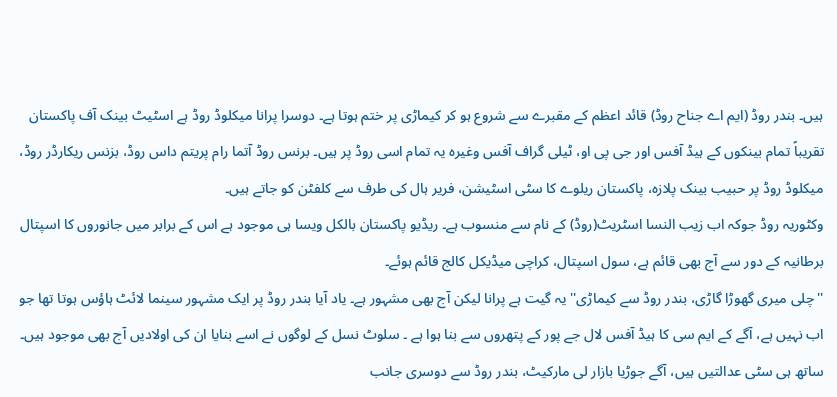ہیں۔ بندر روڈ (ایم اے جناح روڈ) قائد اعظم کے مقبرے سے شروع ہو کر کیماڑی پر ختم ہوتا ہے۔ دوسرا پرانا میکلوڈ روڈ ہے اسٹیٹ بینک آف پاکستان تقریباً تمام بینکوں کے ہیڈ آفس اور جی پی او، ٹیلی گراف آفس وغیرہ یہ تمام اسی روڈ پر ہیں۔ برنس روڈ آتما رام پریتم داس روڈ، بزنس ریکارڈر روڈ، میکلوڈ روڈ پر حبیب بینک پلازہ، پاکستان ریلوے کا سٹی اسٹیشن، فریر ہال کی طرف سے کلفٹن کو جاتے ہیں۔
وکٹوریہ روڈ جوکہ اب زیب النسا اسٹریٹ(روڈ) کے نام سے منسوب ہے۔ ریڈیو پاکستان بالکل ویسا ہی موجود ہے اس کے برابر میں جانوروں کا اسپتال برطانیہ کے دور سے آج بھی قائم ہے، سول اسپتال، کراچی میڈیکل کالج قائم ہوئے۔
''چلی میری گھوڑا گاڑی، بندر روڈ سے کیماڑی'' یہ گیت ہے پرانا لیکن آج بھی مشہور ہے۔ یاد آیا بندر روڈ پر ایک مشہور سینما لائٹ ہاؤس ہوتا تھا جو اب نہیں ہے، آگے کے ایم سی کا ہیڈ آفس لال جے پور کے پتھروں سے بنا ہوا ہے ۔ سلوٹ نسل کے لوگوں نے اسے بنایا ان کی اولادیں آج بھی موجود ہیں۔ ساتھ ہی سٹی عدالتیں ہیں، آگے جوڑیا بازار لی مارکیٹ، بندر روڈ سے دوسری جانب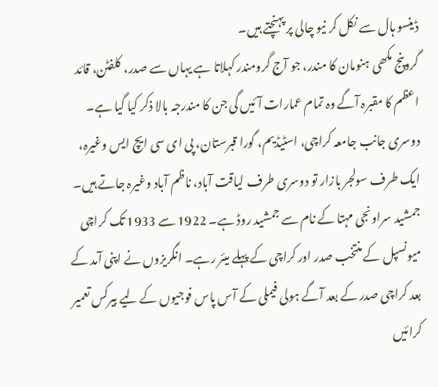ڈینسو ہال سے نکل کر نیو چالی پر پہنچتے ہیں۔
گروپنج مکھی ہنومان کا مندر، جو آج گرومندر کہلاتا ہے یہاں سے صدر، کلفٹن، قائد اعظم کا مقبرہ آگے وہ تمام عمارات آئیں گی جن کا مندرجہ بالا ذکر کیا گیا ہے۔ دوسری جانب جامعہ کراچی، اسٹیڈیم، گورا قبرستان، پی ای سی ایچ ایس وغیرہ، ایک طرف سولجر بازار تو دوسری طرف لیاقت آباد، ناظم آباد وغیرہ جاتے ہیں۔
جمشید سراونجی مہتا کے نام سے جمشید روڈ ہے۔ 1922 سے 1933 تک کراچی میونسپل کے منتخب صدر اور کراچی کے پہلے میئر رہے۔ انگریزوں نے اپنی آمد کے بعد کراچی صدر کے بعد آگے ہولی فیملی کے آس پاس فوجیوں کے لیے بیرکس تعمیر کرائیں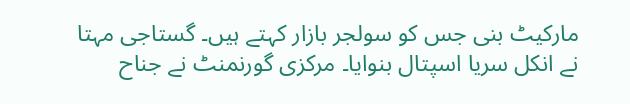مارکیٹ بنی جس کو سولجر بازار کہتے ہیں۔ گستاجی مہتا نے انکل سریا اسپتال بنوایا۔ مرکزی گورنمنٹ نے جناح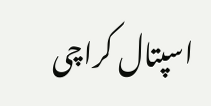اسپتال کراچی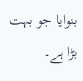بنوایا جو بہت بڑا ہے۔